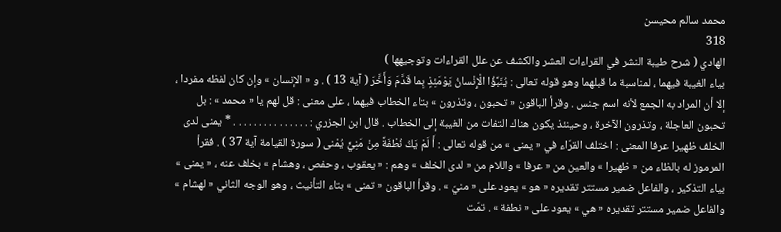محمد سالم محيسن
318
الهادي ( شرح طيبة النشر في القراءات العشر والكشف عن علل القراءات وتوجيهها )
بياء الغيبة فيهما ، لمناسبة ما قبلهما وهو قوله تعالى : يُنَبَّؤُا الْإِنْسانُ يَوْمَئِذٍ بِما قَدَّمَ وَأَخَّرَ ( آية 13 ) . و « الإنسان » وإن كان لفظه مفردا ، إلا أن المراد به الجمع لأنه اسم جنس . وقرأ الباقون « تحبون ، وتذرون » بتاء الخطاب فيهما ، على معنى : قل لهم يا « محمد » : بل تحبون العاجلة ، وتذرون الآخرة ، وحينئذ يكون هناك التفات من الغيبة إلى الخطاب . قال ابن الجزري : . . . . . . . . . . . . . . . * يمنى لدى الخلف ظهيرا عرفا المعنى : اختلف القرّاء في « يمنى » من قوله تعالى : أَ لَمْ يَكُ نُطْفَةً مِنْ مَنِيٍّ يُمْنى ( سورة القيامة آية 37 ) . فقرأ المرموز له بالظاء من « ظهيرا » والعين من « عرفا » واللام من « لدى الخلف » وهم : « يعقوب ، وحفص ، وهشام » بخلف عنه ، « يمنى » بياء التذكير ، والفاعل ضمير مستتر تقديره « هو » يعود على « منيّ » . وقرأ الباقون « تمنى » بتاء التأنيث ، وهو الوجه الثاني « لهشام » والفاعل ضمير مستتر تقديره « هي » يعود على « نطفة » . تمّت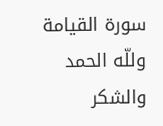سورة القيامة وللّه الحمد والشكر